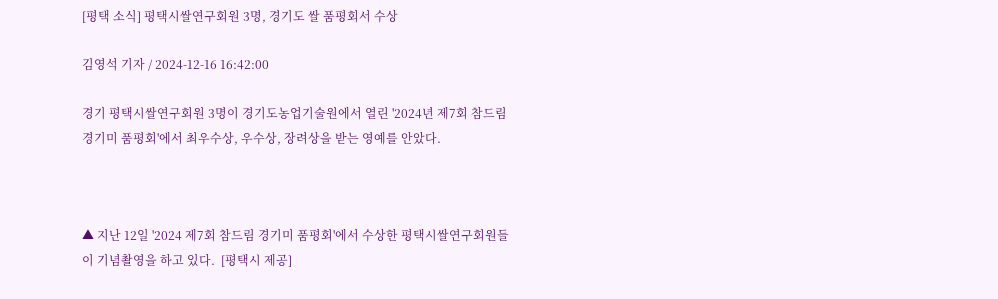[평택 소식] 평택시쌀연구회원 3명, 경기도 쌀 품평회서 수상

김영석 기자 / 2024-12-16 16:42:00

경기 평택시쌀연구회원 3명이 경기도농업기술원에서 열린 '2024년 제7회 참드림 경기미 품평회'에서 최우수상, 우수상, 장려상을 받는 영예를 안았다.



▲ 지난 12일 '2024 제7회 참드림 경기미 품평회'에서 수상한 평택시쌀연구회원들이 기념촬영을 하고 있다.  [평택시 제공]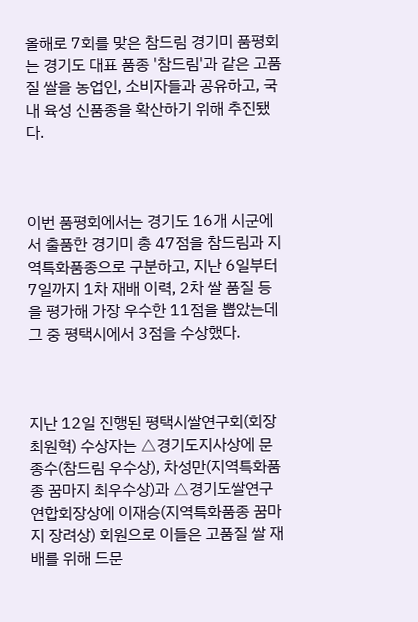올해로 7회를 맞은 참드림 경기미 품평회는 경기도 대표 품종 '참드림'과 같은 고품질 쌀을 농업인, 소비자들과 공유하고, 국내 육성 신품종을 확산하기 위해 추진됐다.



이번 품평회에서는 경기도 16개 시군에서 출품한 경기미 총 47점을 참드림과 지역특화품종으로 구분하고, 지난 6일부터 7일까지 1차 재배 이력, 2차 쌀 품질 등을 평가해 가장 우수한 11점을 뽑았는데 그 중 평택시에서 3점을 수상했다.



지난 12일 진행된 평택시쌀연구회(회장 최원혁) 수상자는 △경기도지사상에 문종수(참드림 우수상), 차성만(지역특화품종 꿈마지 최우수상)과 △경기도쌀연구연합회장상에 이재승(지역특화품종 꿈마지 장려상) 회원으로 이들은 고품질 쌀 재배를 위해 드문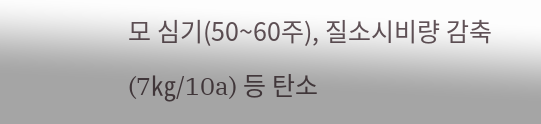모 심기(50~60주), 질소시비량 감축(7㎏/10a) 등 탄소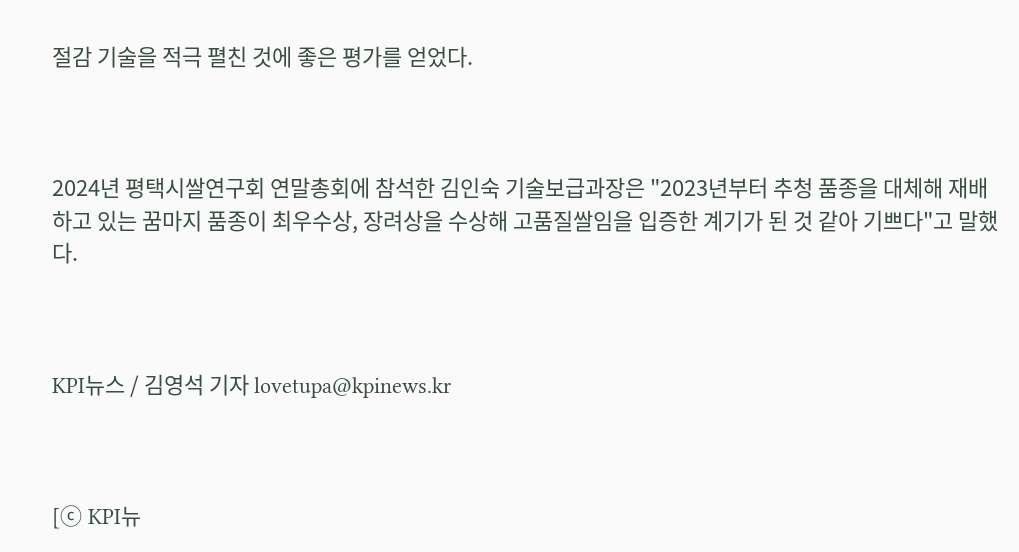절감 기술을 적극 펼친 것에 좋은 평가를 얻었다.



2024년 평택시쌀연구회 연말총회에 참석한 김인숙 기술보급과장은 "2023년부터 추청 품종을 대체해 재배하고 있는 꿈마지 품종이 최우수상, 장려상을 수상해 고품질쌀임을 입증한 계기가 된 것 같아 기쁘다"고 말했다.



KPI뉴스 / 김영석 기자 lovetupa@kpinews.kr



[ⓒ KPI뉴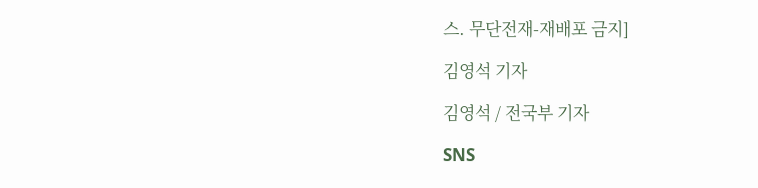스. 무단전재-재배포 금지]

김영석 기자

김영석 / 전국부 기자

SNS